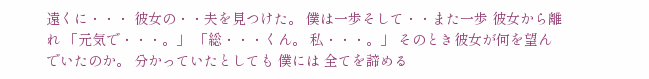遠くに・・・ 彼女の・・夫を見つけた。 僕は一歩そして・・また一歩 彼女から離れ 「元気で・・・。」 「総・・・くん。 私・・・。」 そのとき彼女が何を望んでいたのか。 分かっていたとしても 僕には 全てを諦める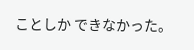ことしか できなかった。